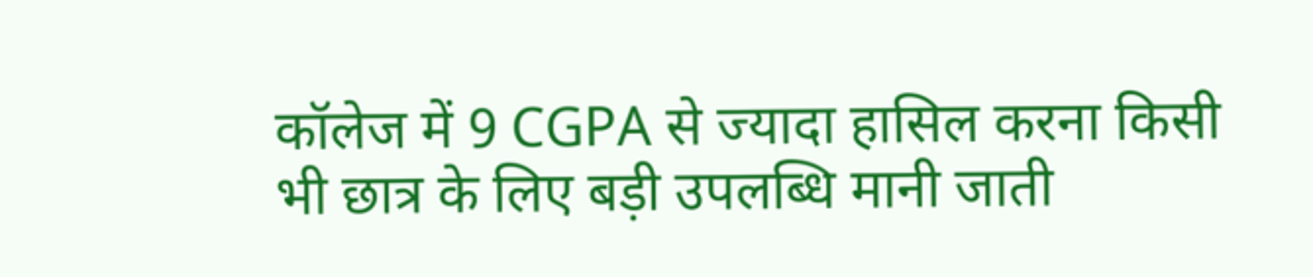कॉलेज में 9 CGPA से ज्यादा हासिल करना किसी भी छात्र के लिए बड़ी उपलब्धि मानी जाती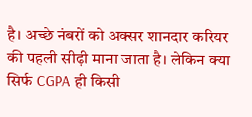है। अच्छे नंबरों को अक्सर शानदार करियर की पहली सीढ़ी माना जाता है। लेकिन क्या सिर्फ CGPA ही किसी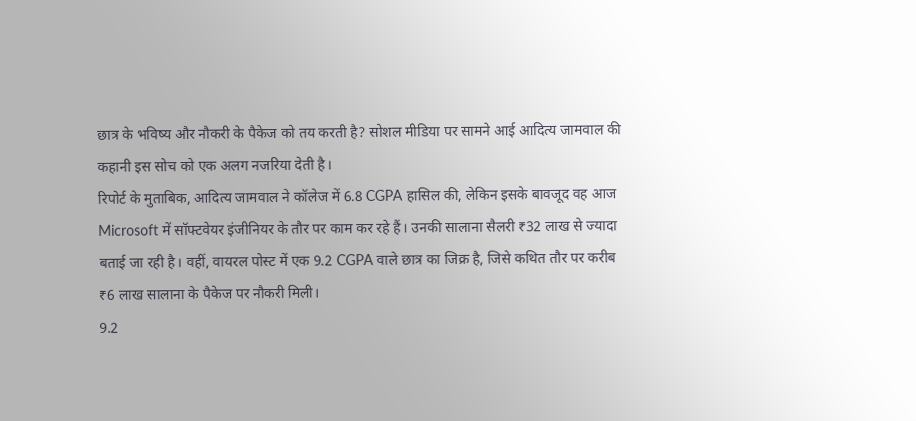छात्र के भविष्य और नौकरी के पैकेज को तय करती है? सोशल मीडिया पर सामने आई आदित्य जामवाल की कहानी इस सोच को एक अलग नजरिया देती है।
रिपोर्ट के मुताबिक, आदित्य जामवाल ने कॉलेज में 6.8 CGPA हासिल की, लेकिन इसके बावजूद वह आज Microsoft में सॉफ्टवेयर इंजीनियर के तौर पर काम कर रहे हैं। उनकी सालाना सैलरी ₹32 लाख से ज्यादा बताई जा रही है। वहीं, वायरल पोस्ट में एक 9.2 CGPA वाले छात्र का जिक्र है, जिसे कथित तौर पर करीब ₹6 लाख सालाना के पैकेज पर नौकरी मिली।
9.2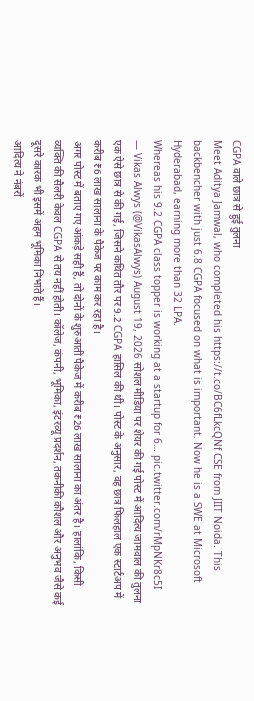CGPA वाले छात्र से हुई तुलना
Meet Aditya Jamwal, who completed his https://t.co/BC6fLkcQNf CSE from JIIT Noida. This backbencher with just 6.8 CGPA focused on what is important. Now he is a SWE at Microsoft Hyderabad, earning more than 32 LPA.
Whereas his 9.2 CGPA class topper is working at a startup for 6… pic.twitter.com/rMpNKr8c5I
— Vikas Alwys (@VikasAlwys) August 19, 2026 सोशल मीडिया पर शेयर की गई पोस्ट में आदित्य जामवाल की तुलना एक ऐसे छात्र से की गई, जिसने कथित तौर पर 9.2 CGPA हासिल की थी। पोस्ट के अनुसार, वह छात्र फिलहाल एक स्टार्टअप में करीब ₹6 लाख सालाना के पैकेज पर काम कर रहा है।
अगर पोस्ट में बताए गए आंकड़े सही हैं, तो दोनों के शुरुआती पैकेज में करीब ₹26 लाख सालाना का अंतर है। हालांकि, किसी व्यक्ति की सैलरी केवल CGPA से तय नहीं होती। कॉलेज, कंपनी, भूमिका, इंटरव्यू प्रदर्शन, तकनीकी कौशल और अनुभव जैसे कई दूसरे कारक भी इसमें अहम भूमिका निभाते हैं।
आदित्य ने नंबरों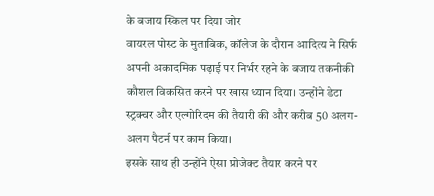के बजाय स्किल पर दिया जोर
वायरल पोस्ट के मुताबिक, कॉलेज के दौरान आदित्य ने सिर्फ अपनी अकादमिक पढ़ाई पर निर्भर रहने के बजाय तकनीकी कौशल विकसित करने पर खास ध्यान दिया। उन्होंने डेटा स्ट्रक्चर और एल्गोरिदम की तैयारी की और करीब 50 अलग-अलग पैटर्न पर काम किया।
इसके साथ ही उन्होंने ऐसा प्रोजेक्ट तैयार करने पर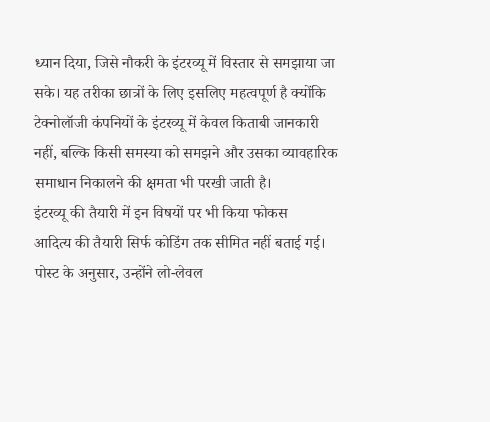ध्यान दिया, जिसे नौकरी के इंटरव्यू में विस्तार से समझाया जा सके। यह तरीका छात्रों के लिए इसलिए महत्वपूर्ण है क्योंकि टेक्नोलॉजी कंपनियों के इंटरव्यू में केवल किताबी जानकारी नहीं, बल्कि किसी समस्या को समझने और उसका व्यावहारिक समाधान निकालने की क्षमता भी परखी जाती है।
इंटरव्यू की तैयारी में इन विषयों पर भी किया फोकस
आदित्य की तैयारी सिर्फ कोडिंग तक सीमित नहीं बताई गई। पोस्ट के अनुसार, उन्होंने लो-लेवल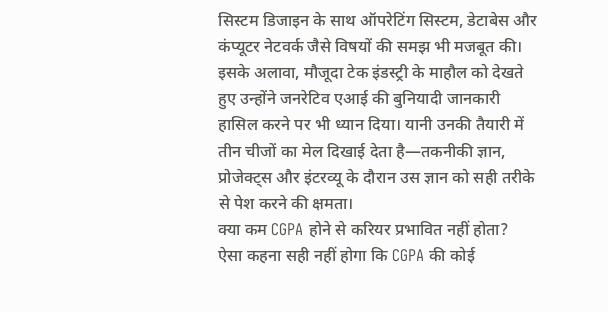सिस्टम डिजाइन के साथ ऑपरेटिंग सिस्टम, डेटाबेस और कंप्यूटर नेटवर्क जैसे विषयों की समझ भी मजबूत की।
इसके अलावा, मौजूदा टेक इंडस्ट्री के माहौल को देखते हुए उन्होंने जनरेटिव एआई की बुनियादी जानकारी हासिल करने पर भी ध्यान दिया। यानी उनकी तैयारी में तीन चीजों का मेल दिखाई देता है—तकनीकी ज्ञान, प्रोजेक्ट्स और इंटरव्यू के दौरान उस ज्ञान को सही तरीके से पेश करने की क्षमता।
क्या कम CGPA होने से करियर प्रभावित नहीं होता?
ऐसा कहना सही नहीं होगा कि CGPA की कोई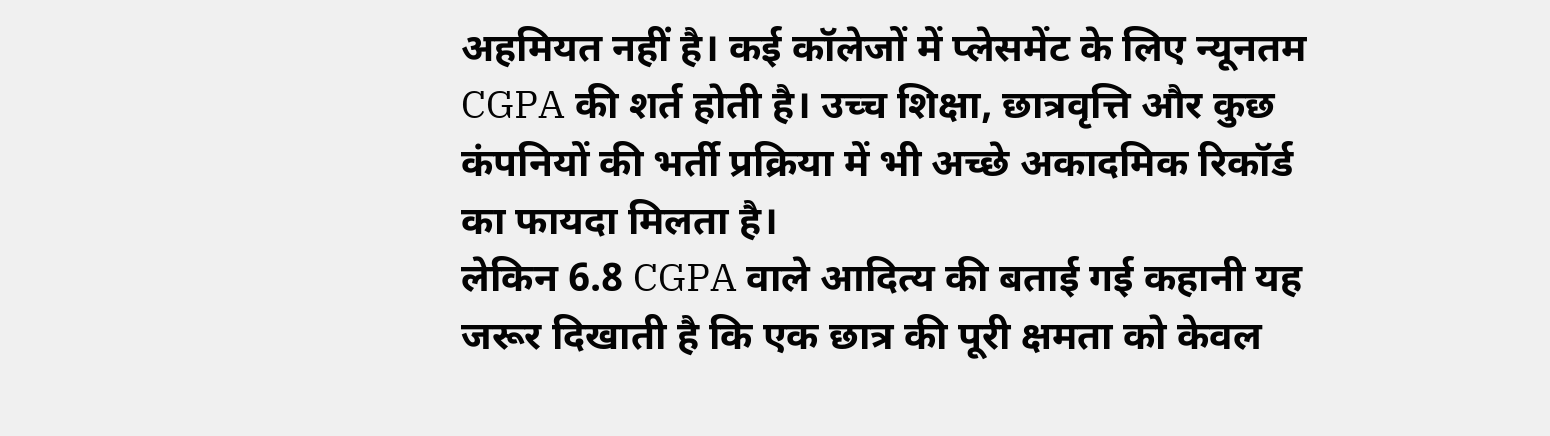अहमियत नहीं है। कई कॉलेजों में प्लेसमेंट के लिए न्यूनतम CGPA की शर्त होती है। उच्च शिक्षा, छात्रवृत्ति और कुछ कंपनियों की भर्ती प्रक्रिया में भी अच्छे अकादमिक रिकॉर्ड का फायदा मिलता है।
लेकिन 6.8 CGPA वाले आदित्य की बताई गई कहानी यह जरूर दिखाती है कि एक छात्र की पूरी क्षमता को केवल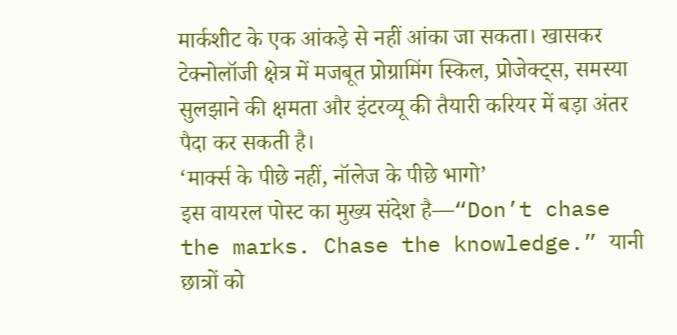मार्कशीट के एक आंकड़े से नहीं आंका जा सकता। खासकर टेक्नोलॉजी क्षेत्र में मजबूत प्रोग्रामिंग स्किल, प्रोजेक्ट्स, समस्या सुलझाने की क्षमता और इंटरव्यू की तैयारी करियर में बड़ा अंतर पैदा कर सकती है।
‘मार्क्स के पीछे नहीं, नॉलेज के पीछे भागो’
इस वायरल पोस्ट का मुख्य संदेश है—“Don’t chase the marks. Chase the knowledge.” यानी छात्रों को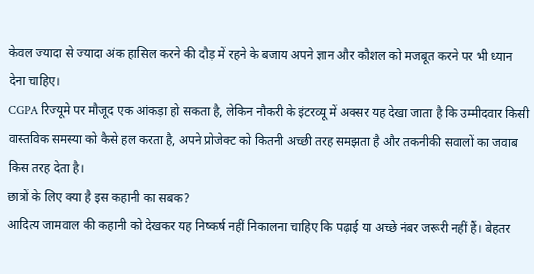केवल ज्यादा से ज्यादा अंक हासिल करने की दौड़ में रहने के बजाय अपने ज्ञान और कौशल को मजबूत करने पर भी ध्यान देना चाहिए।
CGPA रिज्यूमे पर मौजूद एक आंकड़ा हो सकता है, लेकिन नौकरी के इंटरव्यू में अक्सर यह देखा जाता है कि उम्मीदवार किसी वास्तविक समस्या को कैसे हल करता है, अपने प्रोजेक्ट को कितनी अच्छी तरह समझता है और तकनीकी सवालों का जवाब किस तरह देता है।
छात्रों के लिए क्या है इस कहानी का सबक?
आदित्य जामवाल की कहानी को देखकर यह निष्कर्ष नहीं निकालना चाहिए कि पढ़ाई या अच्छे नंबर जरूरी नहीं हैं। बेहतर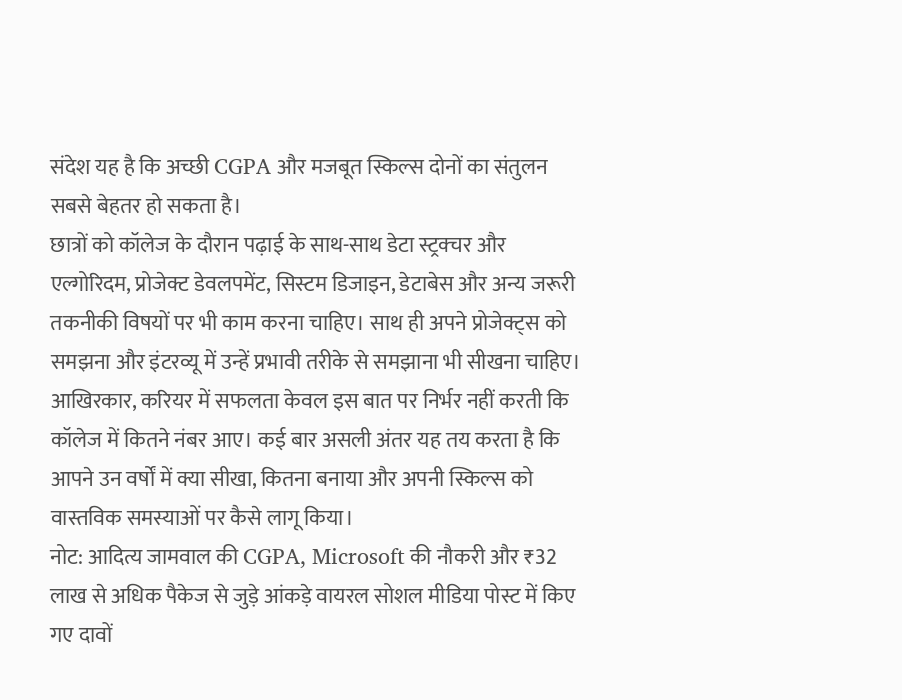संदेश यह है कि अच्छी CGPA और मजबूत स्किल्स दोनों का संतुलन सबसे बेहतर हो सकता है।
छात्रों को कॉलेज के दौरान पढ़ाई के साथ-साथ डेटा स्ट्रक्चर और एल्गोरिदम, प्रोजेक्ट डेवलपमेंट, सिस्टम डिजाइन, डेटाबेस और अन्य जरूरी तकनीकी विषयों पर भी काम करना चाहिए। साथ ही अपने प्रोजेक्ट्स को समझना और इंटरव्यू में उन्हें प्रभावी तरीके से समझाना भी सीखना चाहिए।
आखिरकार, करियर में सफलता केवल इस बात पर निर्भर नहीं करती कि कॉलेज में कितने नंबर आए। कई बार असली अंतर यह तय करता है कि आपने उन वर्षों में क्या सीखा, कितना बनाया और अपनी स्किल्स को वास्तविक समस्याओं पर कैसे लागू किया।
नोट: आदित्य जामवाल की CGPA, Microsoft की नौकरी और ₹32 लाख से अधिक पैकेज से जुड़े आंकड़े वायरल सोशल मीडिया पोस्ट में किए गए दावों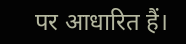पर आधारित हैं।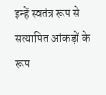इन्हें स्वतंत्र रूप से सत्यापित आंकड़ों के रूप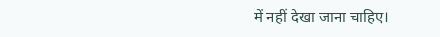में नहीं देखा जाना चाहिए।